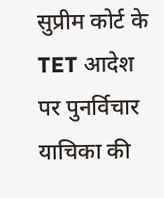सुप्रीम कोर्ट के TET आदेश पर पुनर्विचार याचिका की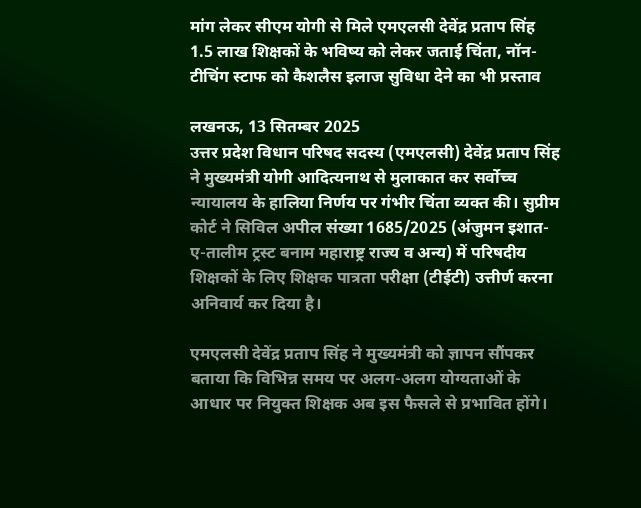मांग लेकर सीएम योगी से मिले एमएलसी देवेंद्र प्रताप सिंह
1.5 लाख शिक्षकों के भविष्य को लेकर जताई चिंता, नॉन-टीचिंग स्टाफ को कैशलैस इलाज सुविधा देने का भी प्रस्ताव

लखनऊ, 13 सितम्बर 2025
उत्तर प्रदेश विधान परिषद सदस्य (एमएलसी) देवेंद्र प्रताप सिंह ने मुख्यमंत्री योगी आदित्यनाथ से मुलाकात कर सर्वोच्च न्यायालय के हालिया निर्णय पर गंभीर चिंता व्यक्त की। सुप्रीम कोर्ट ने सिविल अपील संख्या 1685/2025 (अंजुमन इशात-ए-तालीम ट्रस्ट बनाम महाराष्ट्र राज्य व अन्य) में परिषदीय शिक्षकों के लिए शिक्षक पात्रता परीक्षा (टीईटी) उत्तीर्ण करना अनिवार्य कर दिया है।

एमएलसी देवेंद्र प्रताप सिंह ने मुख्यमंत्री को ज्ञापन सौंपकर बताया कि विभिन्न समय पर अलग-अलग योग्यताओं के आधार पर नियुक्त शिक्षक अब इस फैसले से प्रभावित होंगे।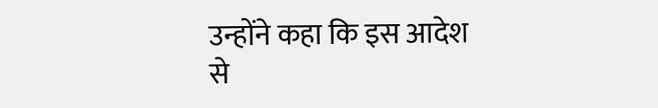उन्होंने कहा कि इस आदेश से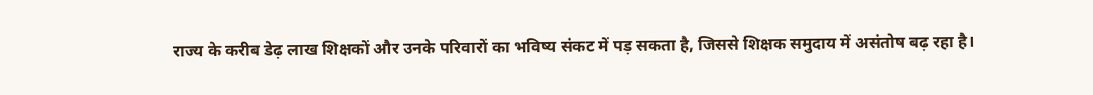राज्य के करीब डेढ़ लाख शिक्षकों और उनके परिवारों का भविष्य संकट में पड़ सकता है, जिससे शिक्षक समुदाय में असंतोष बढ़ रहा है।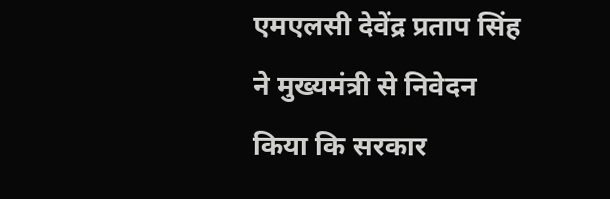एमएलसी देवेंद्र प्रताप सिंह ने मुख्यमंत्री से निवेदन किया कि सरकार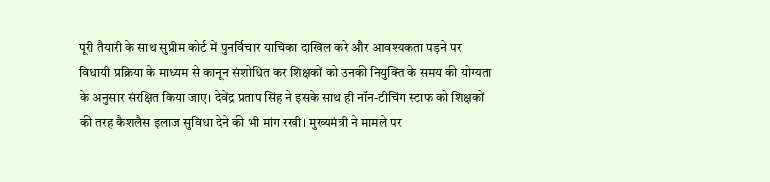पूरी तैयारी के साथ सुप्रीम कोर्ट में पुनर्विचार याचिका दाखिल करे और आवश्यकता पड़ने पर विधायी प्रक्रिया के माध्यम से कानून संशोधित कर शिक्षकों को उनकी नियुक्ति के समय की योग्यता के अनुसार संरक्षित किया जाए। देवेंद्र प्रताप सिंह ने इसके साथ ही नॉन-टीचिंग स्टाफ को शिक्षकों की तरह कैशलैस इलाज सुविधा देने की भी मांग रखी। मुख्यमंत्री ने मामले पर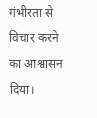गंभीरता से विचार करने का आश्वासन दिया।